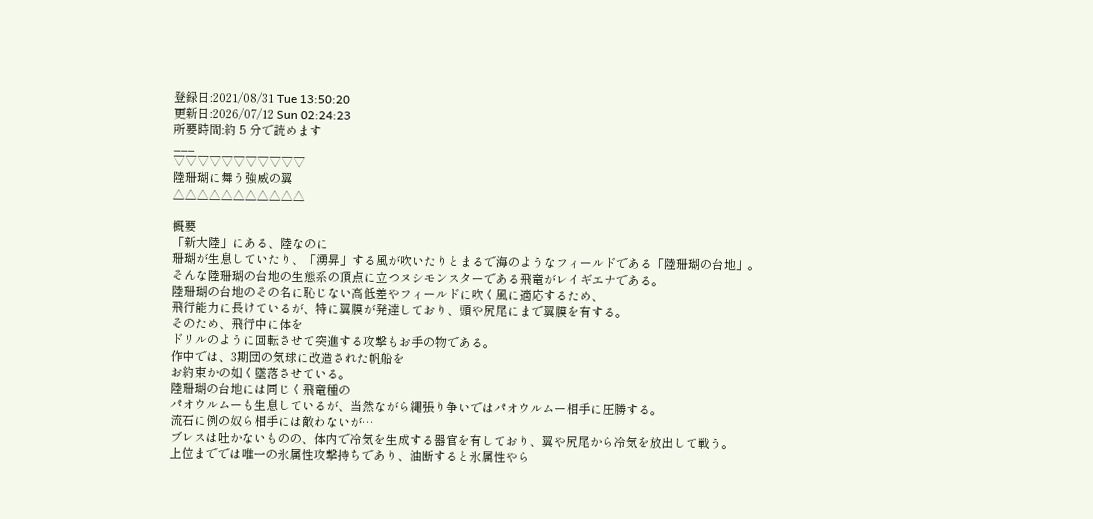登録日:2021/08/31 Tue 13:50:20
更新日:2026/07/12 Sun 02:24:23
所要時間:約 5 分で読めます
___
▽▽▽▽▽▽▽▽▽▽▽
陸珊瑚に舞う強威の翼
△△△△△△△△△△△

概要
「新大陸」にある、陸なのに
珊瑚が生息していたり、「湧昇」する風が吹いたりとまるで海のようなフィールドである「陸珊瑚の台地」。
そんな陸珊瑚の台地の生態系の頂点に立つヌシモンスターである飛竜がレイギエナである。
陸珊瑚の台地のその名に恥じない高低差やフィールドに吹く風に適応するため、
飛行能力に長けているが、特に翼膜が発達しており、頭や尻尾にまで翼膜を有する。
そのため、飛行中に体を
ドリルのように回転させて突進する攻撃もお手の物である。
作中では、3期団の気球に改造された帆船を
お約束かの如く墜落させている。
陸珊瑚の台地には同じく飛竜種の
パオウルムーも生息しているが、当然ながら縄張り争いではパオウルムー相手に圧勝する。
流石に例の奴ら相手には敵わないが…
ブレスは吐かないものの、体内で冷気を生成する器官を有しており、翼や尻尾から冷気を放出して戦う。
上位まででは唯一の氷属性攻撃持ちであり、油断すると氷属性やら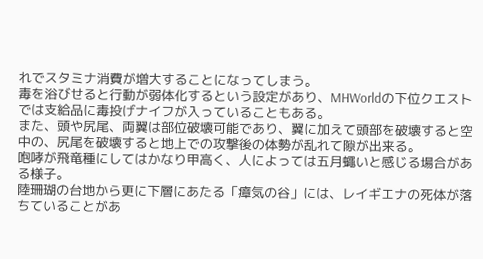れでスタミナ消費が増大することになってしまう。
毒を浴びせると行動が弱体化するという設定があり、MHWorldの下位クエストでは支給品に毒投げナイフが入っていることもある。
また、頭や尻尾、両翼は部位破壊可能であり、翼に加えて頭部を破壊すると空中の、尻尾を破壊すると地上での攻撃後の体勢が乱れて隙が出来る。
咆哮が飛竜種にしてはかなり甲高く、人によっては五月蠅いと感じる場合がある様子。
陸珊瑚の台地から更に下層にあたる「瘴気の谷」には、レイギエナの死体が落ちていることがあ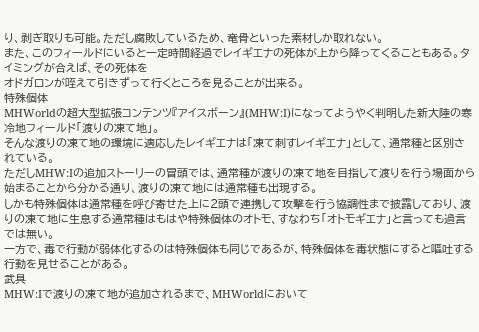り、剥ぎ取りも可能。ただし腐敗しているため、竜骨といった素材しか取れない。
また、このフィールドにいると一定時間経過でレイギエナの死体が上から降ってくることもある。タイミングが合えば、その死体を
オドガロンが咥えて引きずって行くところを見ることが出来る。
特殊個体
MHWorldの超大型拡張コンテンツ『アイスボーン』(MHW:I)になってようやく判明した新大陸の寒冷地フィールド「渡りの凍て地」。
そんな渡りの凍て地の環境に適応したレイギエナは「凍て刺すレイギエナ」として、通常種と区別されている。
ただしMHW:Iの追加ストーリーの冒頭では、通常種が渡りの凍て地を目指して渡りを行う場面から始まることから分かる通り、渡りの凍て地には通常種も出現する。
しかも特殊個体は通常種を呼び寄せた上に2頭で連携して攻撃を行う協調性まで披露しており、渡りの凍て地に生息する通常種はもはや特殊個体のオトモ、すなわち「オトモギエナ」と言っても過言では無い。
一方で、毒で行動が弱体化するのは特殊個体も同じであるが、特殊個体を毒状態にすると嘔吐する行動を見せることがある。
武具
MHW:Iで渡りの凍て地が追加されるまで、MHWorldにおいて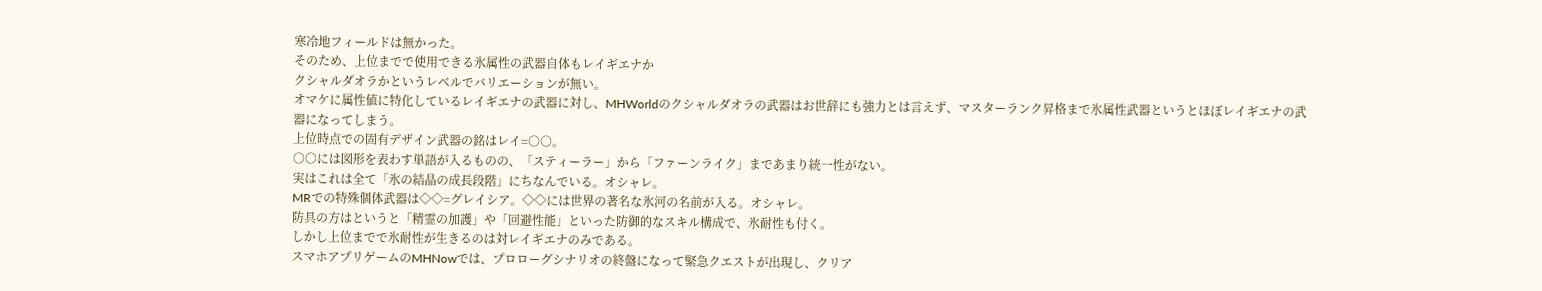寒冷地フィールドは無かった。
そのため、上位までで使用できる氷属性の武器自体もレイギエナか
クシャルダオラかというレベルでバリエーションが無い。
オマケに属性値に特化しているレイギエナの武器に対し、MHWorldのクシャルダオラの武器はお世辞にも強力とは言えず、マスターランク昇格まで氷属性武器というとほぼレイギエナの武器になってしまう。
上位時点での固有デザイン武器の銘はレイ=○○。
○○には図形を表わす単語が入るものの、「スティーラー」から「ファーンライク」まであまり統一性がない。
実はこれは全て「氷の結晶の成長段階」にちなんでいる。オシャレ。
MRでの特殊個体武器は◇◇=グレイシア。◇◇には世界の著名な氷河の名前が入る。オシャレ。
防具の方はというと「精霊の加護」や「回避性能」といった防御的なスキル構成で、氷耐性も付く。
しかし上位までで氷耐性が生きるのは対レイギエナのみである。
スマホアプリゲームのMHNowでは、プロローグシナリオの終盤になって緊急クエストが出現し、クリア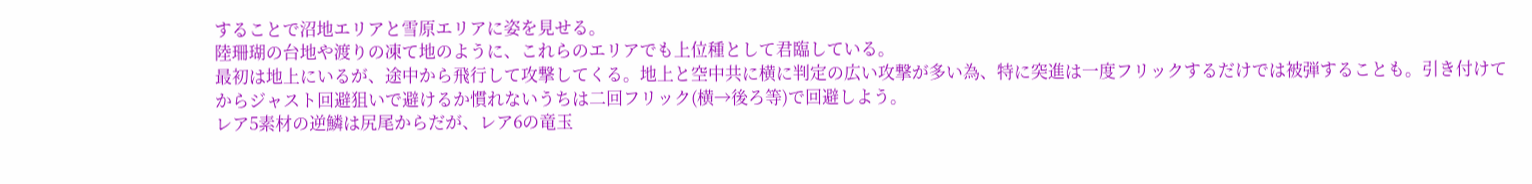することで沼地エリアと雪原エリアに姿を見せる。
陸珊瑚の台地や渡りの凍て地のように、これらのエリアでも上位種として君臨している。
最初は地上にいるが、途中から飛行して攻撃してくる。地上と空中共に横に判定の広い攻撃が多い為、特に突進は一度フリックするだけでは被弾することも。引き付けてからジャスト回避狙いで避けるか慣れないうちは二回フリック(横→後ろ等)で回避しよう。
レア5素材の逆鱗は尻尾からだが、レア6の竜玉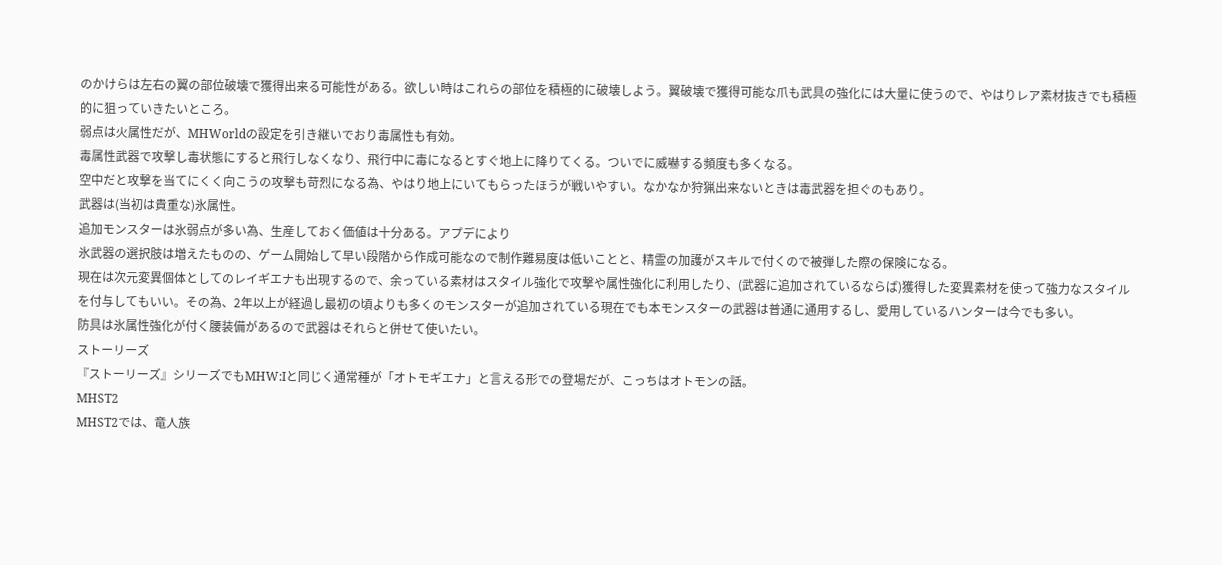のかけらは左右の翼の部位破壊で獲得出来る可能性がある。欲しい時はこれらの部位を積極的に破壊しよう。翼破壊で獲得可能な爪も武具の強化には大量に使うので、やはりレア素材抜きでも積極的に狙っていきたいところ。
弱点は火属性だが、MHWorldの設定を引き継いでおり毒属性も有効。
毒属性武器で攻撃し毒状態にすると飛行しなくなり、飛行中に毒になるとすぐ地上に降りてくる。ついでに威嚇する頻度も多くなる。
空中だと攻撃を当てにくく向こうの攻撃も苛烈になる為、やはり地上にいてもらったほうが戦いやすい。なかなか狩猟出来ないときは毒武器を担ぐのもあり。
武器は(当初は貴重な)氷属性。
追加モンスターは氷弱点が多い為、生産しておく価値は十分ある。アプデにより
氷武器の選択肢は増えたものの、ゲーム開始して早い段階から作成可能なので制作難易度は低いことと、精霊の加護がスキルで付くので被弾した際の保険になる。
現在は次元変異個体としてのレイギエナも出現するので、余っている素材はスタイル強化で攻撃や属性強化に利用したり、(武器に追加されているならば)獲得した変異素材を使って強力なスタイルを付与してもいい。その為、2年以上が経過し最初の頃よりも多くのモンスターが追加されている現在でも本モンスターの武器は普通に通用するし、愛用しているハンターは今でも多い。
防具は氷属性強化が付く腰装備があるので武器はそれらと併せて使いたい。
ストーリーズ
『ストーリーズ』シリーズでもMHW:Iと同じく通常種が「オトモギエナ」と言える形での登場だが、こっちはオトモンの話。
MHST2
MHST2では、竜人族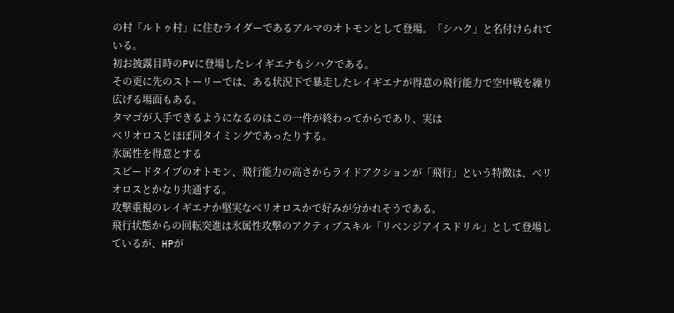の村「ルトゥ村」に住むライダーであるアルマのオトモンとして登場。「シハク」と名付けられている。
初お披露目時のPVに登場したレイギエナもシハクである。
その更に先のストーリーでは、ある状況下で暴走したレイギエナが得意の飛行能力で空中戦を繰り広げる場面もある。
タマゴが入手できるようになるのはこの一件が終わってからであり、実は
ベリオロスとほぼ同タイミングであったりする。
氷属性を得意とする
スピードタイプのオトモン、飛行能力の高さからライドアクションが「飛行」という特徴は、ベリオロスとかなり共通する。
攻撃重視のレイギエナか堅実なベリオロスかで好みが分かれそうである。
飛行状態からの回転突進は氷属性攻撃のアクティブスキル「リベンジアイスドリル」として登場しているが、HPが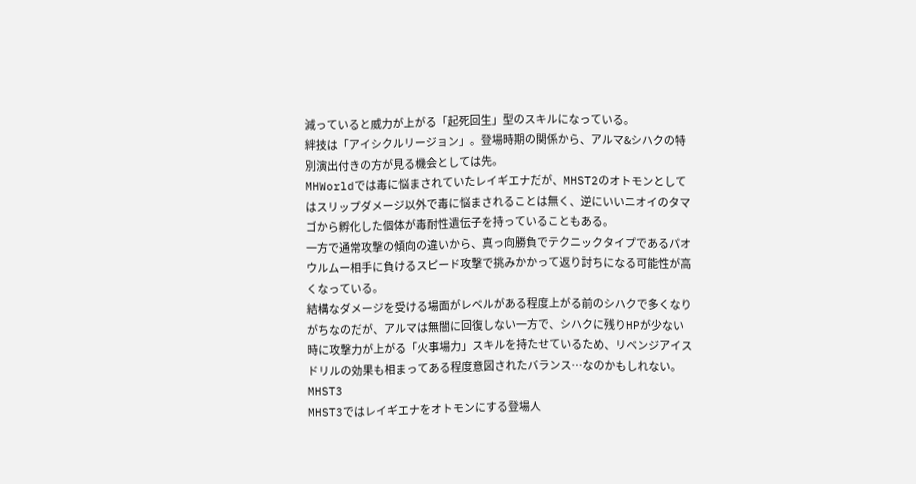減っていると威力が上がる「起死回生」型のスキルになっている。
絆技は「アイシクルリージョン」。登場時期の関係から、アルマ&シハクの特別演出付きの方が見る機会としては先。
MHWorldでは毒に悩まされていたレイギエナだが、MHST2のオトモンとしてはスリップダメージ以外で毒に悩まされることは無く、逆にいいニオイのタマゴから孵化した個体が毒耐性遺伝子を持っていることもある。
一方で通常攻撃の傾向の違いから、真っ向勝負でテクニックタイプであるパオウルムー相手に負けるスピード攻撃で挑みかかって返り討ちになる可能性が高くなっている。
結構なダメージを受ける場面がレベルがある程度上がる前のシハクで多くなりがちなのだが、アルマは無闇に回復しない一方で、シハクに残りHPが少ない時に攻撃力が上がる「火事場力」スキルを持たせているため、リベンジアイスドリルの効果も相まってある程度意図されたバランス…なのかもしれない。
MHST3
MHST3ではレイギエナをオトモンにする登場人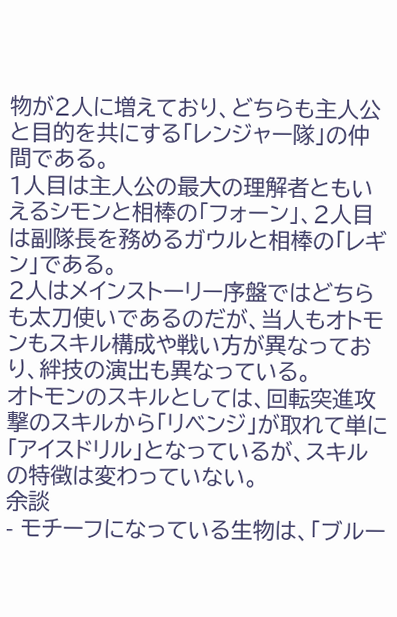物が2人に増えており、どちらも主人公と目的を共にする「レンジャー隊」の仲間である。
1人目は主人公の最大の理解者ともいえるシモンと相棒の「フォーン」、2人目は副隊長を務めるガウルと相棒の「レギン」である。
2人はメインストーリー序盤ではどちらも太刀使いであるのだが、当人もオトモンもスキル構成や戦い方が異なっており、絆技の演出も異なっている。
オトモンのスキルとしては、回転突進攻撃のスキルから「リベンジ」が取れて単に「アイスドリル」となっているが、スキルの特徴は変わっていない。
余談
- モチーフになっている生物は、「ブルー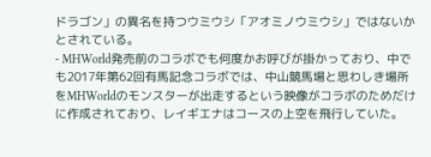ドラゴン」の異名を持つウミウシ「アオミノウミウシ」ではないかとされている。
- MHWorld発売前のコラボでも何度かお呼びが掛かっており、中でも2017年第62回有馬記念コラボでは、中山競馬場と思わしき場所をMHWorldのモンスターが出走するという映像がコラボのためだけに作成されており、レイギエナはコースの上空を飛行していた。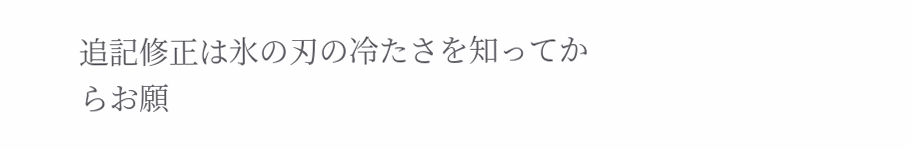追記修正は氷の刃の冷たさを知ってからお願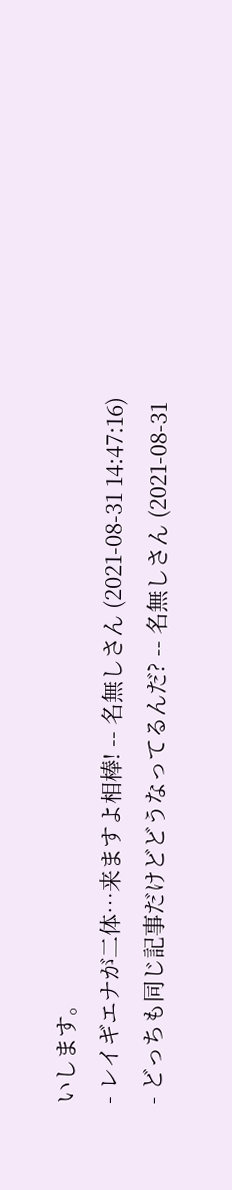いします。
- レイギエナが二体…来ますよ相棒! -- 名無しさん (2021-08-31 14:47:16)
- どっちも同じ記事だけどどうなってるんだ? -- 名無しさん (2021-08-31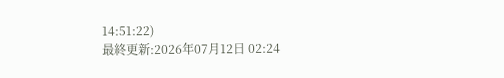14:51:22)
最終更新:2026年07月12日 02:24